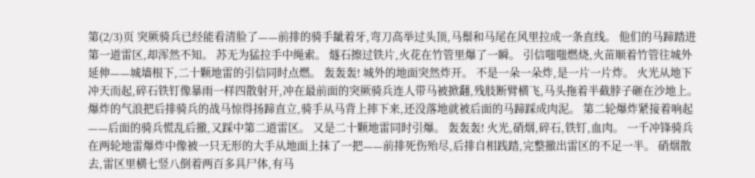第(2/3)页 突厥骑兵已经能看清脸了——前排的骑手龇着牙,弯刀高举过头顶,马鬃和马尾在风里拉成一条直线。 他们的马蹄踏进第一道雷区,却浑然不知。 苏无为猛拉手中绳索。 燧石擦过铁片,火花在竹管里爆了一瞬。 引信嗤嗤燃烧,火苗顺着竹管往城外延伸——城墙根下,二十颗地雷的引信同时点燃。 轰轰轰! 城外的地面突然炸开。 不是一朵一朵炸,是一片一片炸。 火光从地下冲天而起,碎石铁钉像暴雨一样四散射开,冲在最前面的突厥骑兵连人带马被掀翻,残肢断臂横飞,马头拖着半截脖子砸在沙地上。 爆炸的气浪把后排骑兵的战马惊得扬蹄直立,骑手从马背上摔下来,还没落地就被后面的马蹄踩成肉泥。 第二轮爆炸紧接着响起——后面的骑兵慌乱后撤,又踩中第二道雷区。 又是二十颗地雷同时引爆。 轰轰轰! 火光,硝烟,碎石,铁钉,血肉。 一千冲锋骑兵在两轮地雷爆炸中像被一只无形的大手从地面上抹了一把——前排死伤殆尽,后排自相践踏,完整撤出雷区的不足一半。 硝烟散去,雷区里横七竖八倒着两百多具尸体,有马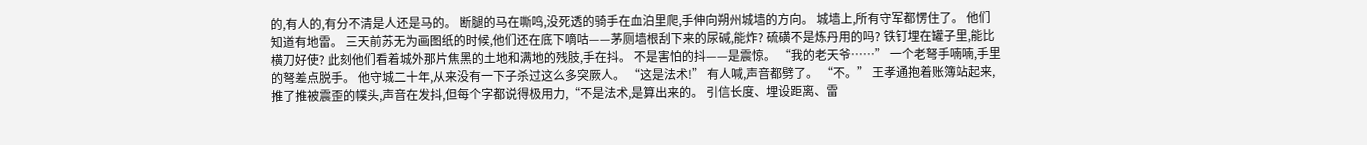的,有人的,有分不清是人还是马的。 断腿的马在嘶鸣,没死透的骑手在血泊里爬,手伸向朔州城墙的方向。 城墙上,所有守军都愣住了。 他们知道有地雷。 三天前苏无为画图纸的时候,他们还在底下嘀咕——茅厕墙根刮下来的尿碱,能炸? 硫磺不是炼丹用的吗? 铁钉埋在罐子里,能比横刀好使? 此刻他们看着城外那片焦黑的土地和满地的残肢,手在抖。 不是害怕的抖——是震惊。 “我的老天爷……” 一个老弩手喃喃,手里的弩差点脱手。 他守城二十年,从来没有一下子杀过这么多突厥人。 “这是法术!” 有人喊,声音都劈了。 “不。” 王孝通抱着账簿站起来,推了推被震歪的幞头,声音在发抖,但每个字都说得极用力,“不是法术,是算出来的。 引信长度、埋设距离、雷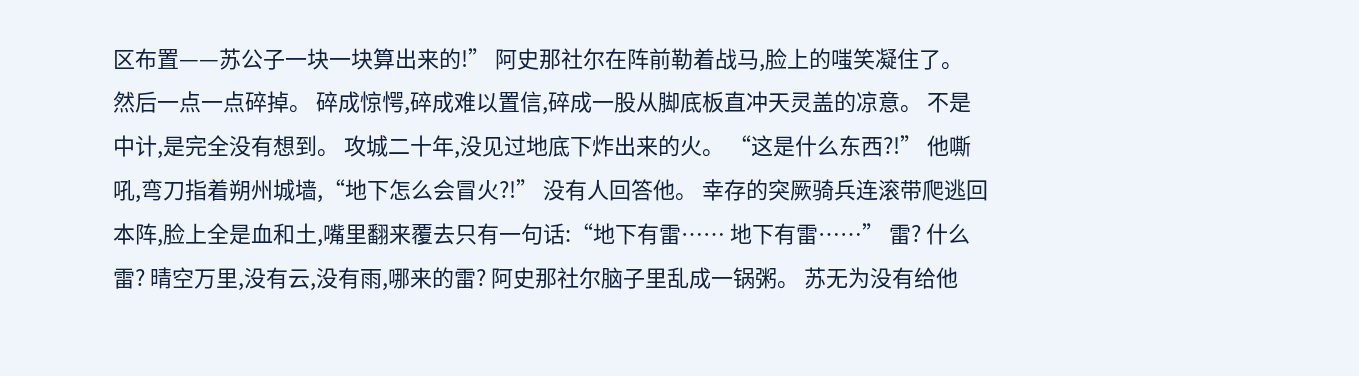区布置——苏公子一块一块算出来的!” 阿史那社尔在阵前勒着战马,脸上的嗤笑凝住了。 然后一点一点碎掉。 碎成惊愕,碎成难以置信,碎成一股从脚底板直冲天灵盖的凉意。 不是中计,是完全没有想到。 攻城二十年,没见过地底下炸出来的火。 “这是什么东西?!” 他嘶吼,弯刀指着朔州城墙,“地下怎么会冒火?!” 没有人回答他。 幸存的突厥骑兵连滚带爬逃回本阵,脸上全是血和土,嘴里翻来覆去只有一句话:“地下有雷…… 地下有雷……” 雷? 什么雷? 晴空万里,没有云,没有雨,哪来的雷? 阿史那社尔脑子里乱成一锅粥。 苏无为没有给他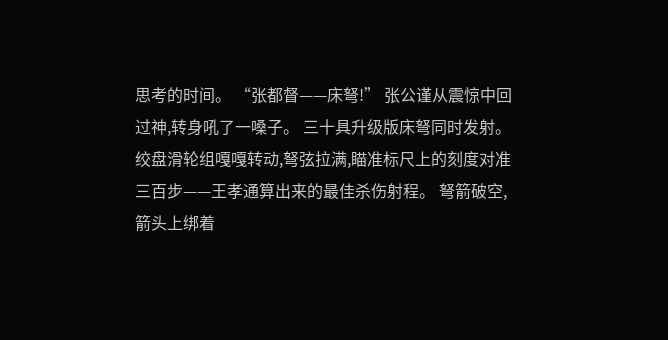思考的时间。 “张都督——床弩!” 张公谨从震惊中回过神,转身吼了一嗓子。 三十具升级版床弩同时发射。 绞盘滑轮组嘎嘎转动,弩弦拉满,瞄准标尺上的刻度对准三百步——王孝通算出来的最佳杀伤射程。 弩箭破空,箭头上绑着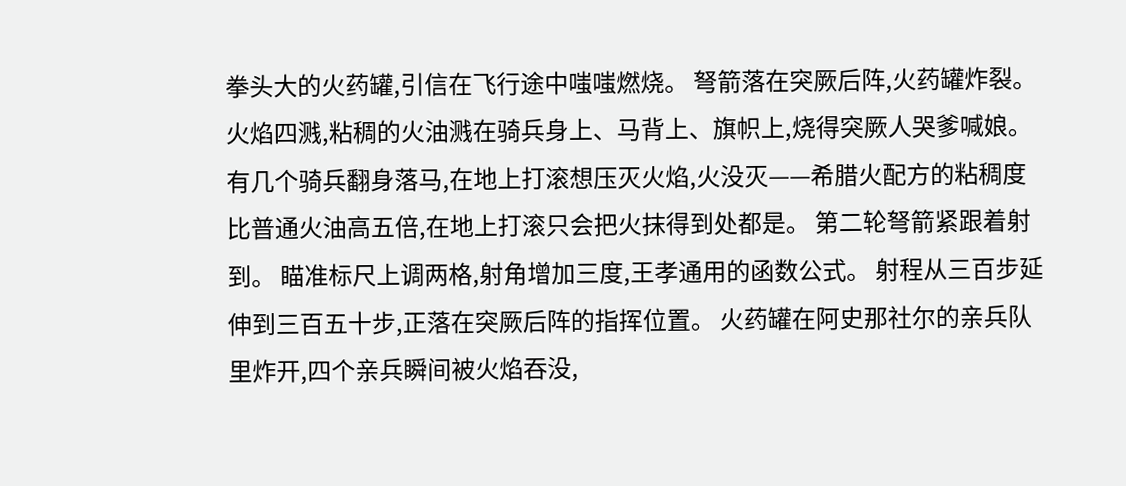拳头大的火药罐,引信在飞行途中嗤嗤燃烧。 弩箭落在突厥后阵,火药罐炸裂。 火焰四溅,粘稠的火油溅在骑兵身上、马背上、旗帜上,烧得突厥人哭爹喊娘。 有几个骑兵翻身落马,在地上打滚想压灭火焰,火没灭——希腊火配方的粘稠度比普通火油高五倍,在地上打滚只会把火抹得到处都是。 第二轮弩箭紧跟着射到。 瞄准标尺上调两格,射角增加三度,王孝通用的函数公式。 射程从三百步延伸到三百五十步,正落在突厥后阵的指挥位置。 火药罐在阿史那社尔的亲兵队里炸开,四个亲兵瞬间被火焰吞没,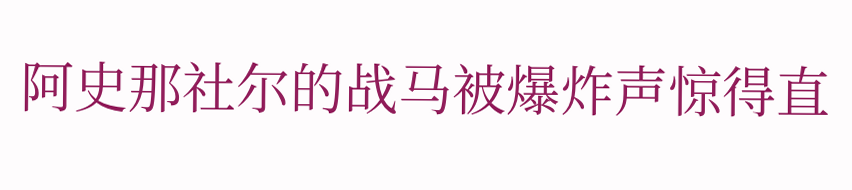阿史那社尔的战马被爆炸声惊得直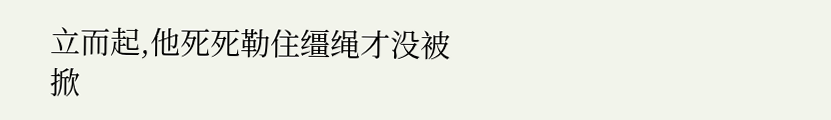立而起,他死死勒住缰绳才没被掀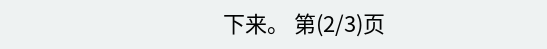下来。 第(2/3)页